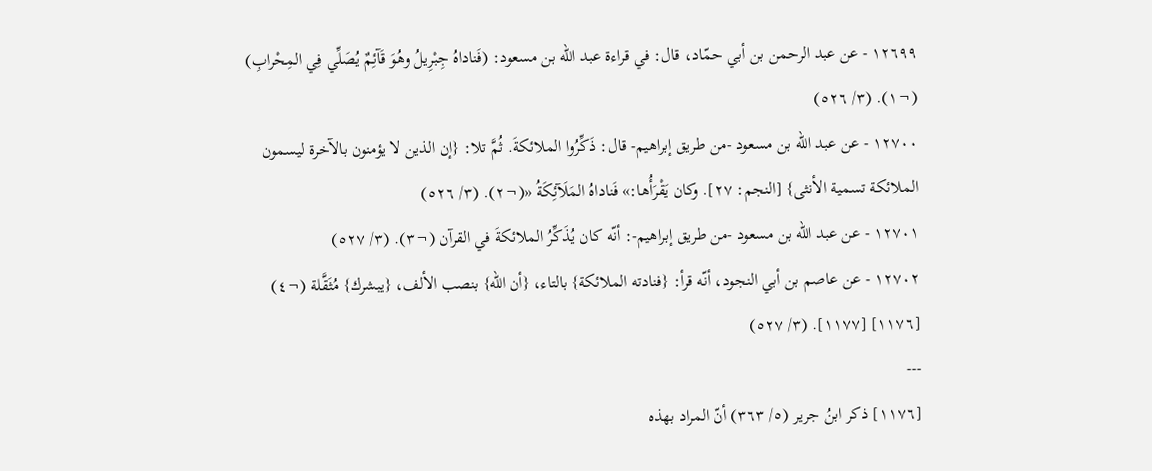١٢٦٩٩ - عن عبد الرحمن بن أبي حمّاد، قال: في قراءة عبد الله بن مسعود: (فَناداهُ جِبْرِيلُ وهُوَ قَآئِمٌ يُصَلِّي فِي المِحْرابِ) (¬١). (٣/ ٥٢٦)
١٢٧٠٠ - عن عبد الله بن مسعود -من طريق إبراهيم- قال: ذَكِّرُوا الملائكةَ. ثُمَّ تلا: {إن الذين لا يؤمنون بالآخرة ليسمون الملائكة تسمية الأنثى} [النجم: ٢٧]. وكان يَقْرَأُها:» فَناداهُ المَلَآئِكَةُ «(¬٢). (٣/ ٥٢٦)
١٢٧٠١ - عن عبد الله بن مسعود -من طريق إبراهيم-: أنّه كان يُذَكِّرُ الملائكةَ في القرآن (¬٣). (٣/ ٥٢٧)
١٢٧٠٢ - عن عاصم بن أبي النجود، أنّه قرأ: {فنادته الملائكة} بالتاء، {أن الله} بنصب الألف، {يبشرك} مُثَقَّلة (¬٤) [١١٧٦] [١١٧٧]. (٣/ ٥٢٧)
---
[١١٧٦] ذكر ابنُ جرير (٥/ ٣٦٣) أنّ المراد بهذه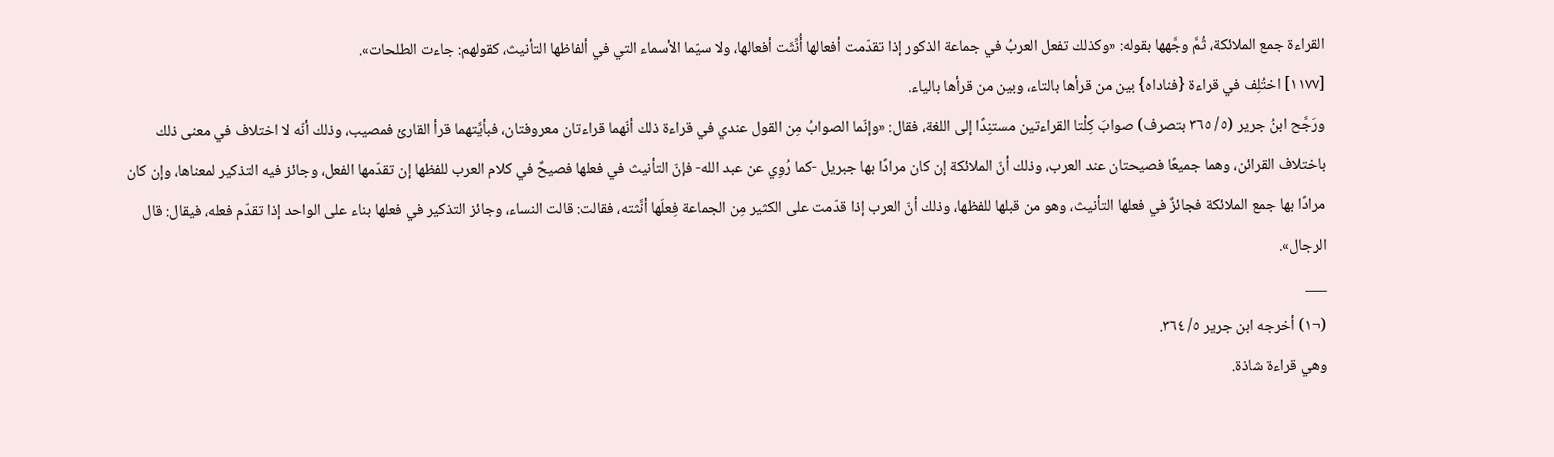القراءة جمع الملائكة، ثُمَّ وجَّهها بقوله: «وكذلك تفعل العربُ في جماعة الذكور إذا تقدّمت أفعالها أُنِّثَت أفعالها، ولا سيّما الأسماء التي في ألفاظها التأنيث، كقولهم: جاءت الطلحات».
[١١٧٧] اختُلِف في قراءة {فناداه} بين من قرأها بالتاء، وبين من قرأها بالياء.
ورَجَّح ابنُ جرير (٥/ ٣٦٥ بتصرف) صوابَ كِلْتا القراءتين مستنِدًا إلى اللغة، فقال: «وإنّما الصوابُ مِن القول عندي في قراءة ذلك أنّهما قراءتان معروفتان، فبأيَّتهما قرأ القارئ فمصيب، وذلك أنّه لا اختلاف في معنى ذلك باختلاف القرائن، وهما جميعًا فصيحتان عند العرب، وذلك أنّ الملائكة إن كان مرادًا بها جبريل -كما رُوِي عن عبد الله- فإنّ التأنيث في فعلها فصيحٌ في كلام العرب للفظها إن تقدّمها الفعل، وجائز فيه التذكير لمعناها، وإن كان مرادًا بها جمع الملائكة فجائزٌ في فعلها التأنيث، وهو من قبلها للفظها، وذلك أنّ العرب إذا قدّمت على الكثير مِن الجماعة فِعلَها أنَّثته، فقالت: قالت النساء، وجائز التذكير في فعلها بناء على الواحد إذا تقدّم فعله، فيقال: قال الرجال».
___
(¬١) أخرجه ابن جرير ٥/ ٣٦٤.
وهي قراءة شاذة.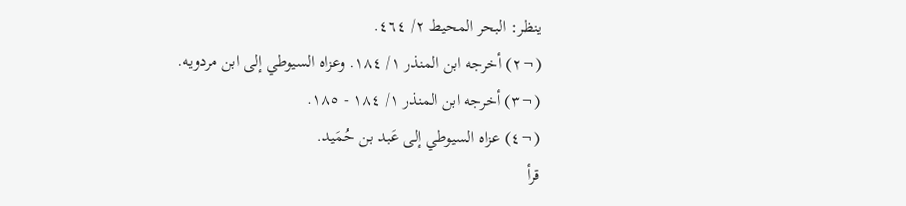ينظر: البحر المحيط ٢/ ٤٦٤.
(¬٢) أخرجه ابن المنذر ١/ ١٨٤. وعزاه السيوطي إلى ابن مردويه.
(¬٣) أخرجه ابن المنذر ١/ ١٨٤ - ١٨٥.
(¬٤) عزاه السيوطي إلى عَبد بن حُمَيد.
قرأ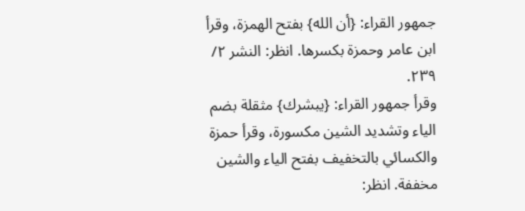جمهور القراء: {أن الله} بفتح الهمزة، وقرأ ابن عامر وحمزة بكسرها. انظر: النشر ٢/ ٢٣٩.
وقرأ جمهور القراء: {يبشرك} مثقلة بضم الياء وتشديد الشين مكسورة، وقرأ حمزة والكسائي بالتخفيف بفتح الياء والشين مخففة. انظر: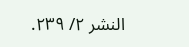النشر ٢/ ٢٣٩.